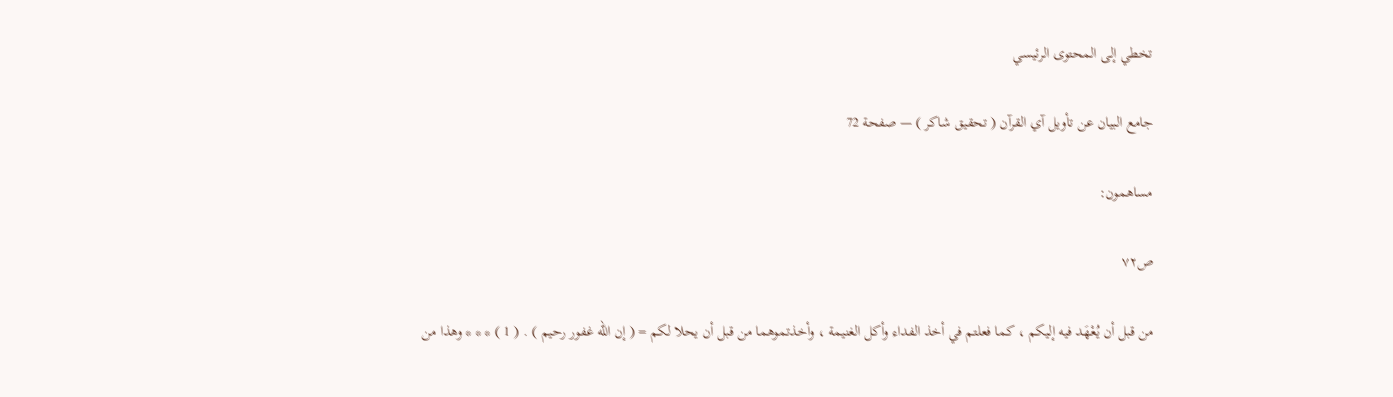تخطي إلى المحتوى الرئيسي

جامع البيان عن تأويل آي القرآن ( تحقيق شاكر ) — صفحة 72

مساهمون:

ص٧٢

من قبل أن يُعْهَد فيه إليكم ، كما فعلتم في أخذ الفداء وأكل الغنيمة ، وأخذتموهما من قبل أن يحلا لكم = ( إن الله غفور رحيم ) . ( 1 ) * * * وهذا من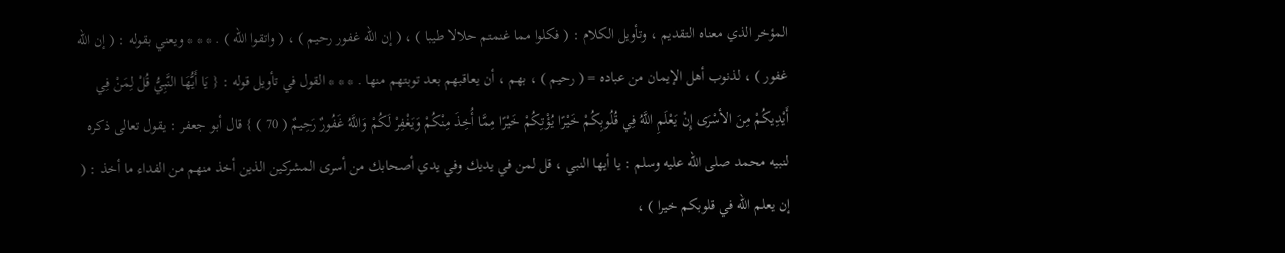المؤخر الذي معناه التقديم ، وتأويل الكلام : ( فكلوا مما غنمتم حلالا طيبا ) ، ( إن الله غفور رحيم ) ، ( واتقوا الله ) . * * * ويعني بقوله : ( إن الله غفور ) ، لذنوب أهل الإيمان من عباده = ( رحيم ) ، بهم ، أن يعاقبهم بعد توبتهم منها . * * * القول في تأويل قوله : { يَا أَيُّهَا النَّبِيُّ قُلْ لِمَنْ فِي أَيْدِيكُمْ مِنَ الأسْرَى إِنْ يَعْلَمِ اللَّهُ فِي قُلُوبِكُمْ خَيْرًا يُؤْتِكُمْ خَيْرًا مِمَّا أُخِذَ مِنْكُمْ وَيَغْفِرْ لَكُمْ وَاللَّهُ غَفُورٌ رَحِيمٌ ( 70 ) } قال أبو جعفر : يقول تعالى ذكره لنبيه محمد صلى الله عليه وسلم : يا أيها النبي ، قل لمن في يديك وفي يدي أصحابك من أسرى المشركين الذين أخذ منهم من الفداء ما أخذ : ( إن يعلم الله في قلوبكم خيرا ) ،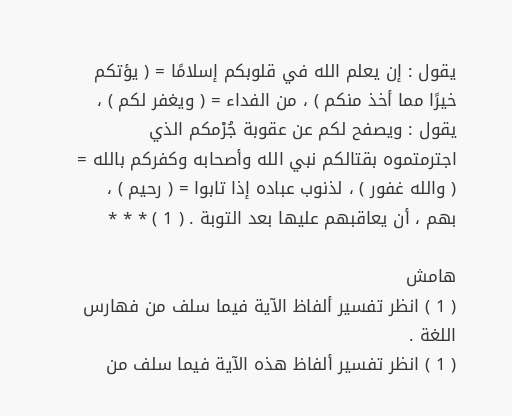يقول : إن يعلم الله في قلوبكم إسلامًا = ( يؤتكم خيرًا مما أخذ منكم ) ، من الفداء = ( ويغفر لكم ) ، يقول : ويصفح لكم عن عقوبة جُرْمكم الذي اجترمتموه بقتالكم نبي الله وأصحابه وكفركم بالله = ( والله غفور ) ، لذنوب عباده إذا تابوا = ( رحيم ) ، بهم ، أن يعاقبهم عليها بعد التوبة . ( 1 ) * * *

هامش
( 1 ) انظر تفسير ألفاظ الآية فيما سلف من فهارس اللغة .
( 1 ) انظر تفسير ألفاظ هذه الآية فيما سلف من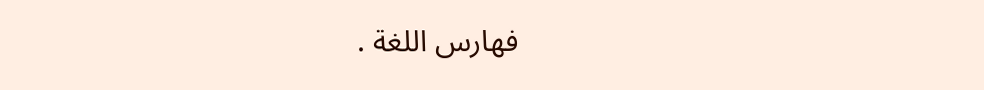فهارس اللغة .